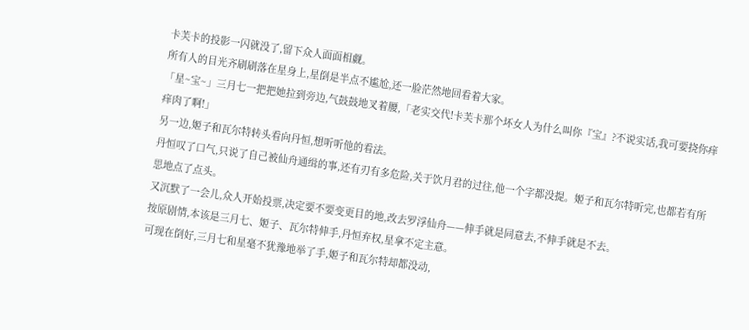卡芙卡的投影一闪就没了,留下众人面面相觑。
所有人的目光齐刷刷落在星身上,星倒是半点不尴尬,还一脸茫然地回看着大家。
「星~宝~」三月七一把把她拉到旁边,气鼓鼓地叉着腰,「老实交代!卡芙卡那个坏女人为什么叫你『宝』?不说实话,我可要挠你痒痒肉了啊!」
另一边,姬子和瓦尔特转头看向丹恒,想听听他的看法。
丹恒叹了口气,只说了自己被仙舟通缉的事,还有刃有多危险,关于饮月君的过往,他一个字都没提。姬子和瓦尔特听完,也都若有所思地点了点头。
又沉默了一会儿,众人开始投票,决定要不要变更目的地,改去罗浮仙舟——伸手就是同意去,不伸手就是不去。
按原剧情,本该是三月七、姬子、瓦尔特伸手,丹恒弃权,星拿不定主意。
可现在倒好,三月七和星毫不犹豫地举了手,姬子和瓦尔特却都没动,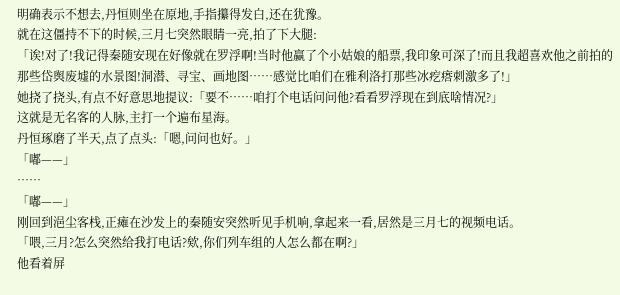明确表示不想去,丹恒则坐在原地,手指攥得发白,还在犹豫。
就在这僵持不下的时候,三月七突然眼睛一亮,拍了下大腿:
「诶!对了!我记得秦随安现在好像就在罗浮啊!当时他赢了个小姑娘的船票,我印象可深了!而且我超喜欢他之前拍的那些岱舆废墟的水景图!洞潜、寻宝、画地图……感觉比咱们在雅利洛打那些冰疙瘩刺激多了!」
她挠了挠头,有点不好意思地提议:「要不……咱打个电话问问他?看看罗浮现在到底啥情况?」
这就是无名客的人脉,主打一个遍布星海。
丹恒琢磨了半天,点了点头:「嗯,问问也好。」
「嘟——」
……
「嘟——」
刚回到浥尘客栈,正瘫在沙发上的秦随安突然听见手机响,拿起来一看,居然是三月七的视频电话。
「喂,三月?怎么突然给我打电话?欸,你们列车组的人怎么都在啊?」
他看着屏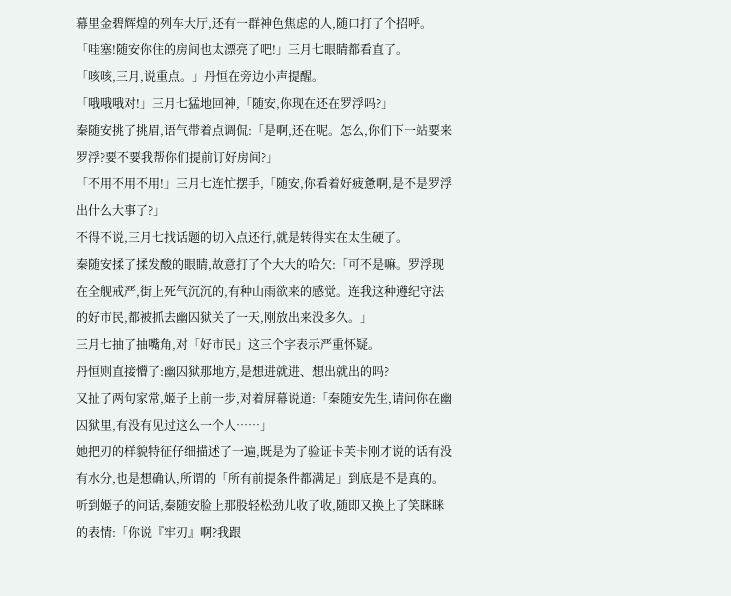幕里金碧辉煌的列车大厅,还有一群神色焦虑的人,随口打了个招呼。
「哇塞!随安你住的房间也太漂亮了吧!」三月七眼睛都看直了。
「咳咳,三月,说重点。」丹恒在旁边小声提醒。
「哦哦哦对!」三月七猛地回神,「随安,你现在还在罗浮吗?」
秦随安挑了挑眉,语气带着点调侃:「是啊,还在呢。怎么,你们下一站要来罗浮?要不要我帮你们提前订好房间?」
「不用不用不用!」三月七连忙摆手,「随安,你看着好疲惫啊,是不是罗浮出什么大事了?」
不得不说,三月七找话题的切入点还行,就是转得实在太生硬了。
秦随安揉了揉发酸的眼睛,故意打了个大大的哈欠:「可不是嘛。罗浮现在全舰戒严,街上死气沉沉的,有种山雨欲来的感觉。连我这种遵纪守法的好市民,都被抓去幽囚狱关了一天,刚放出来没多久。」
三月七抽了抽嘴角,对「好市民」这三个字表示严重怀疑。
丹恒则直接懵了:幽囚狱那地方,是想进就进、想出就出的吗?
又扯了两句家常,姬子上前一步,对着屏幕说道:「秦随安先生,请问你在幽囚狱里,有没有见过这么一个人……」
她把刃的样貌特征仔细描述了一遍,既是为了验证卡芙卡刚才说的话有没有水分,也是想确认,所谓的「所有前提条件都满足」到底是不是真的。
听到姬子的问话,秦随安脸上那股轻松劲儿收了收,随即又换上了笑眯眯的表情:「你说『牢刃』啊?我跟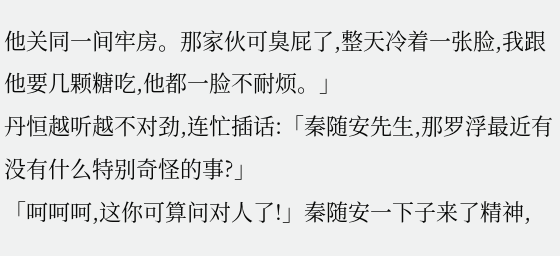他关同一间牢房。那家伙可臭屁了,整天冷着一张脸,我跟他要几颗糖吃,他都一脸不耐烦。」
丹恒越听越不对劲,连忙插话:「秦随安先生,那罗浮最近有没有什么特别奇怪的事?」
「呵呵呵,这你可算问对人了!」秦随安一下子来了精神,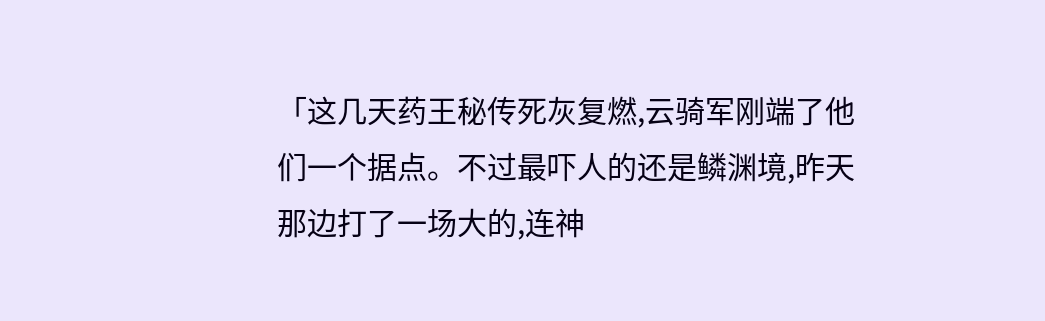「这几天药王秘传死灰复燃,云骑军刚端了他们一个据点。不过最吓人的还是鳞渊境,昨天那边打了一场大的,连神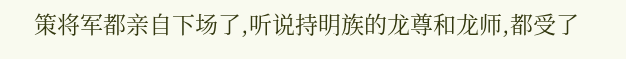策将军都亲自下场了,听说持明族的龙尊和龙师,都受了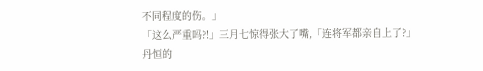不同程度的伤。」
「这么严重吗?!」三月七惊得张大了嘴,「连将军都亲自上了?」
丹恒的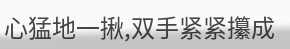心猛地一揪,双手紧紧攥成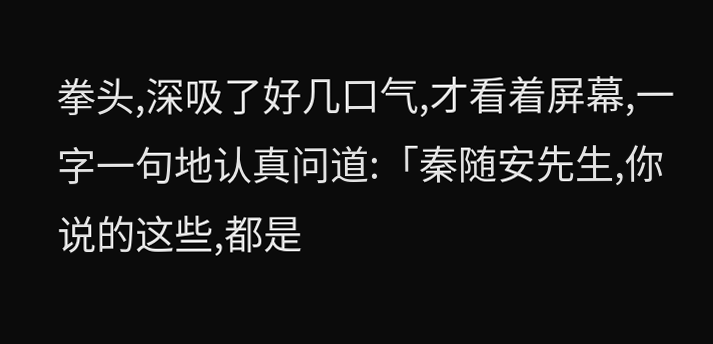拳头,深吸了好几口气,才看着屏幕,一字一句地认真问道:「秦随安先生,你说的这些,都是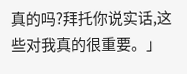真的吗?拜托你说实话,这些对我真的很重要。」